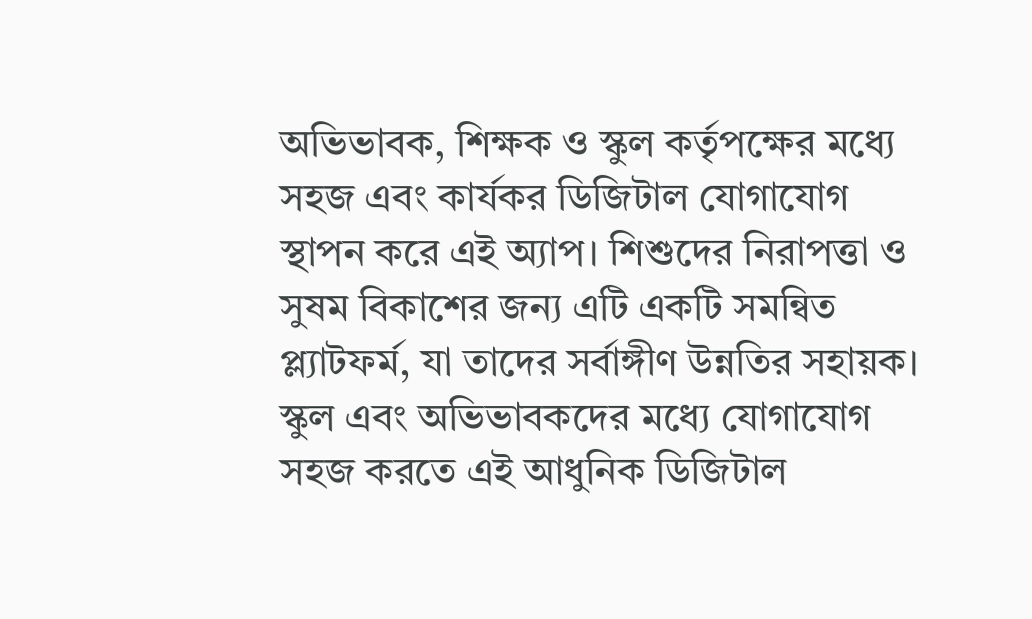অভিভাবক, শিক্ষক ও স্কুল কর্তৃপক্ষের মধ্যে সহজ এবং কার্যকর ডিজিটাল যোগাযোগ স্থাপন করে এই অ্যাপ। শিশুদের নিরাপত্তা ও সুষম বিকাশের জন্য এটি একটি সমন্বিত প্ল্যাটফর্ম, যা তাদের সর্বাঙ্গীণ উন্নতির সহায়ক।
স্কুল এবং অভিভাবকদের মধ্যে যোগাযোগ সহজ করতে এই আধুনিক ডিজিটাল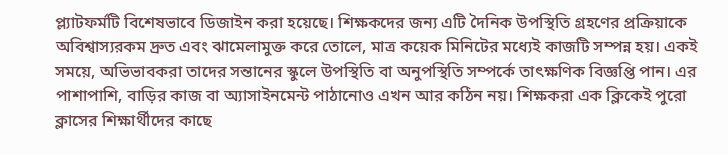প্ল্যাটফর্মটি বিশেষভাবে ডিজাইন করা হয়েছে। শিক্ষকদের জন্য এটি দৈনিক উপস্থিতি গ্রহণের প্রক্রিয়াকে অবিশ্বাস্যরকম দ্রুত এবং ঝামেলামুক্ত করে তোলে, মাত্র কয়েক মিনিটের মধ্যেই কাজটি সম্পন্ন হয়। একই সময়ে, অভিভাবকরা তাদের সন্তানের স্কুলে উপস্থিতি বা অনুপস্থিতি সম্পর্কে তাৎক্ষণিক বিজ্ঞপ্তি পান। এর পাশাপাশি, বাড়ির কাজ বা অ্যাসাইনমেন্ট পাঠানোও এখন আর কঠিন নয়। শিক্ষকরা এক ক্লিকেই পুরো ক্লাসের শিক্ষার্থীদের কাছে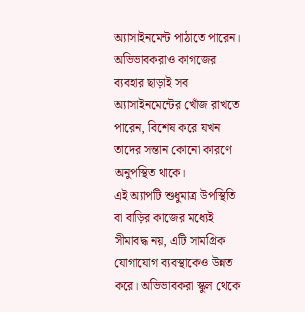অ্যাসাইনমেন্ট পাঠাতে পারেন। অভিভাবকরাও কাগজের ব্যবহার ছাড়াই সব অ্যাসাইনমেন্টের খোঁজ রাখতে পারেন, বিশেষ করে যখন তাদের সন্তান কোনো কারণে অনুপস্থিত থাকে।
এই অ্যাপটি শুধুমাত্র উপস্থিতি বা বাড়ির কাজের মধ্যেই সীমাবদ্ধ নয়, এটি সামগ্রিক যোগাযোগ ব্যবস্থাকেও উন্নত করে। অভিভাবকরা স্কুল থেকে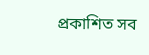প্রকাশিত সব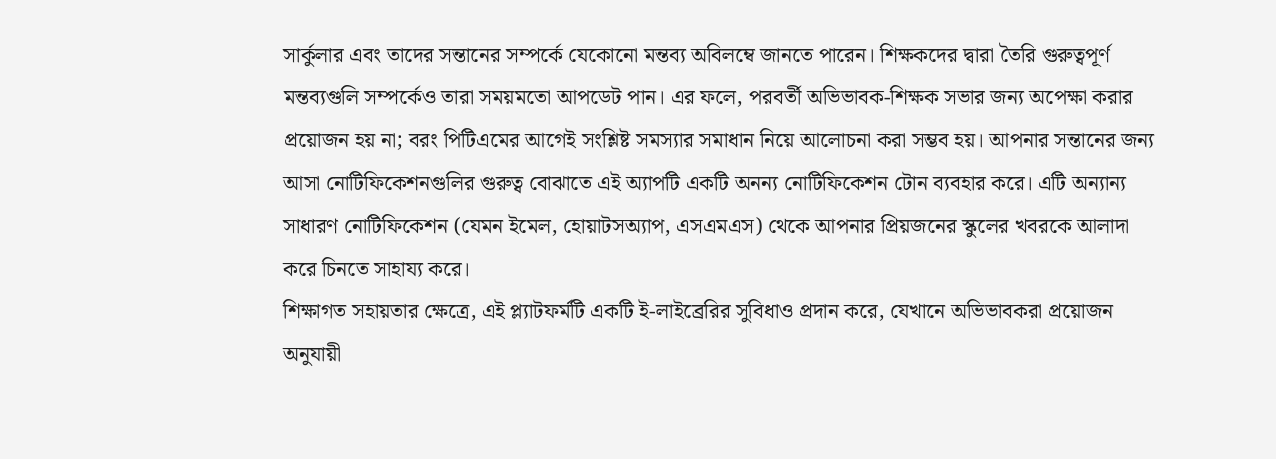সার্কুলার এবং তাদের সন্তানের সম্পর্কে যেকোনো মন্তব্য অবিলম্বে জানতে পারেন। শিক্ষকদের দ্বারা তৈরি গুরুত্বপূর্ণ মন্তব্যগুলি সম্পর্কেও তারা সময়মতো আপডেট পান। এর ফলে, পরবর্তী অভিভাবক-শিক্ষক সভার জন্য অপেক্ষা করার প্রয়োজন হয় না; বরং পিটিএমের আগেই সংশ্লিষ্ট সমস্যার সমাধান নিয়ে আলোচনা করা সম্ভব হয়। আপনার সন্তানের জন্য আসা নোটিফিকেশনগুলির গুরুত্ব বোঝাতে এই অ্যাপটি একটি অনন্য নোটিফিকেশন টোন ব্যবহার করে। এটি অন্যান্য সাধারণ নোটিফিকেশন (যেমন ইমেল, হোয়াটসঅ্যাপ, এসএমএস) থেকে আপনার প্রিয়জনের স্কুলের খবরকে আলাদা করে চিনতে সাহায্য করে।
শিক্ষাগত সহায়তার ক্ষেত্রে, এই প্ল্যাটফর্মটি একটি ই-লাইব্রেরির সুবিধাও প্রদান করে, যেখানে অভিভাবকরা প্রয়োজন অনুযায়ী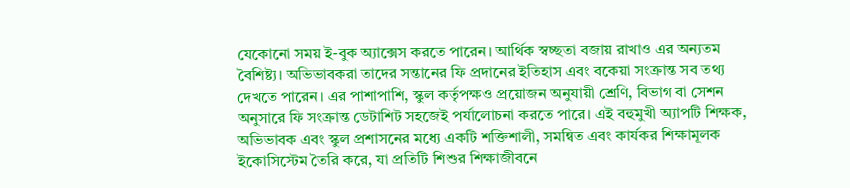যেকোনো সময় ই-বুক অ্যাক্সেস করতে পারেন। আর্থিক স্বচ্ছতা বজায় রাখাও এর অন্যতম বৈশিষ্ট্য। অভিভাবকরা তাদের সন্তানের ফি প্রদানের ইতিহাস এবং বকেয়া সংক্রান্ত সব তথ্য দেখতে পারেন। এর পাশাপাশি, স্কুল কর্তৃপক্ষও প্রয়োজন অনুযায়ী শ্রেণি, বিভাগ বা সেশন অনুসারে ফি সংক্রান্ত ডেটাশিট সহজেই পর্যালোচনা করতে পারে। এই বহুমুখী অ্যাপটি শিক্ষক, অভিভাবক এবং স্কুল প্রশাসনের মধ্যে একটি শক্তিশালী, সমন্বিত এবং কার্যকর শিক্ষামূলক ইকোসিস্টেম তৈরি করে, যা প্রতিটি শিশুর শিক্ষাজীবনে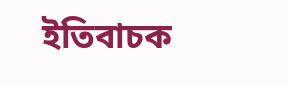ইতিবাচক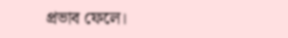প্রভাব ফেলে।